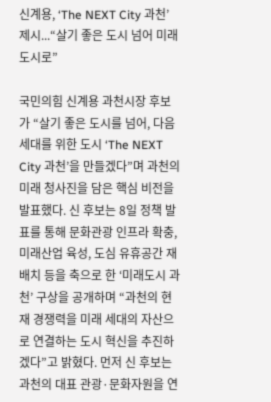신계용, ‘The NEXT City 과천’ 제시...“살기 좋은 도시 넘어 미래도시로”

국민의힘 신계용 과천시장 후보가 “살기 좋은 도시를 넘어, 다음 세대를 위한 도시 ‘The NEXT City 과천’을 만들겠다”며 과천의 미래 청사진을 담은 핵심 비전을 발표했다. 신 후보는 8일 정책 발표를 통해 문화관광 인프라 확충, 미래산업 육성, 도심 유휴공간 재배치 등을 축으로 한 ‘미래도시 과천’ 구상을 공개하며 “과천의 현재 경쟁력을 미래 세대의 자산으로 연결하는 도시 혁신을 추진하겠다”고 밝혔다. 먼저 신 후보는 과천의 대표 관광·문화자원을 연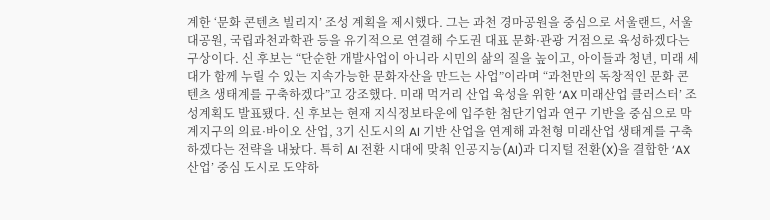계한 ‘문화 콘텐츠 빌리지’ 조성 계획을 제시했다. 그는 과천 경마공원을 중심으로 서울랜드, 서울대공원, 국립과천과학관 등을 유기적으로 연결해 수도권 대표 문화·관광 거점으로 육성하겠다는 구상이다. 신 후보는 “단순한 개발사업이 아니라 시민의 삶의 질을 높이고, 아이들과 청년, 미래 세대가 함께 누릴 수 있는 지속가능한 문화자산을 만드는 사업”이라며 “과천만의 독창적인 문화 콘텐츠 생태계를 구축하겠다”고 강조했다. 미래 먹거리 산업 육성을 위한 ‘AX 미래산업 클러스터’ 조성계획도 발표됐다. 신 후보는 현재 지식정보타운에 입주한 첨단기업과 연구 기반을 중심으로 막계지구의 의료·바이오 산업, 3기 신도시의 AI 기반 산업을 연계해 과천형 미래산업 생태계를 구축하겠다는 전략을 내놨다. 특히 AI 전환 시대에 맞춰 인공지능(AI)과 디지털 전환(X)을 결합한 ‘AX 산업’ 중심 도시로 도약하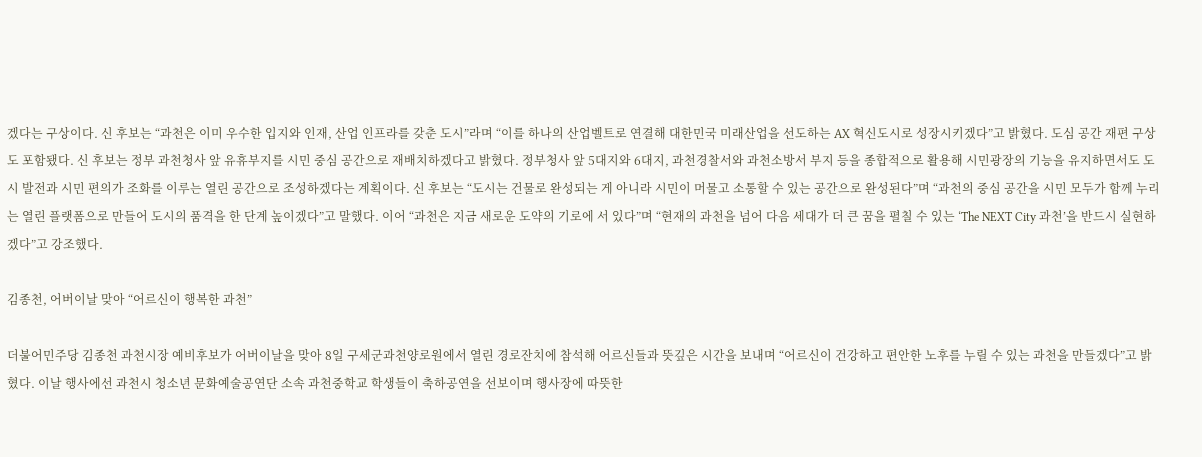겠다는 구상이다. 신 후보는 “과천은 이미 우수한 입지와 인재, 산업 인프라를 갖춘 도시”라며 “이를 하나의 산업벨트로 연결해 대한민국 미래산업을 선도하는 AX 혁신도시로 성장시키겠다”고 밝혔다. 도심 공간 재편 구상도 포함됐다. 신 후보는 정부 과천청사 앞 유휴부지를 시민 중심 공간으로 재배치하겠다고 밝혔다. 정부청사 앞 5대지와 6대지, 과천경찰서와 과천소방서 부지 등을 종합적으로 활용해 시민광장의 기능을 유지하면서도 도시 발전과 시민 편의가 조화를 이루는 열린 공간으로 조성하겠다는 계획이다. 신 후보는 “도시는 건물로 완성되는 게 아니라 시민이 머물고 소통할 수 있는 공간으로 완성된다”며 “과천의 중심 공간을 시민 모두가 함께 누리는 열린 플랫폼으로 만들어 도시의 품격을 한 단계 높이겠다”고 말했다. 이어 “과천은 지금 새로운 도약의 기로에 서 있다”며 “현재의 과천을 넘어 다음 세대가 더 큰 꿈을 펼칠 수 있는 ‘The NEXT City 과천’을 반드시 실현하겠다”고 강조했다.

김종천, 어버이날 맞아 “어르신이 행복한 과천”

더불어민주당 김종천 과천시장 예비후보가 어버이날을 맞아 8일 구세군과천양로원에서 열린 경로잔치에 참석해 어르신들과 뜻깊은 시간을 보내며 “어르신이 건강하고 편안한 노후를 누릴 수 있는 과천을 만들겠다”고 밝혔다. 이날 행사에선 과천시 청소년 문화예술공연단 소속 과천중학교 학생들이 축하공연을 선보이며 행사장에 따뜻한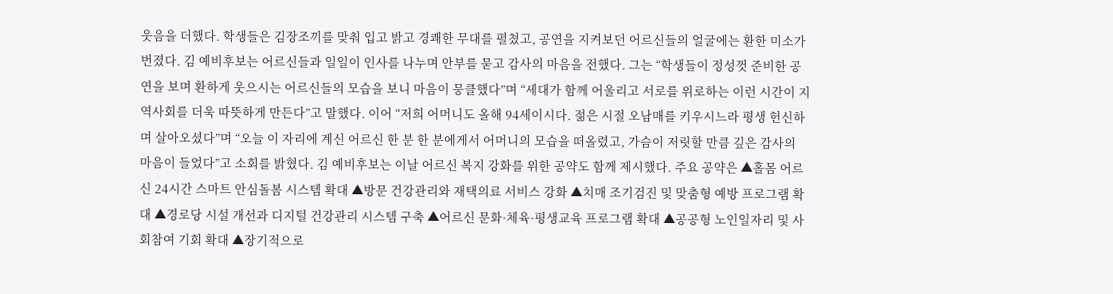웃음을 더했다. 학생들은 김장조끼를 맞춰 입고 밝고 경쾌한 무대를 펼쳤고, 공연을 지켜보던 어르신들의 얼굴에는 환한 미소가 번졌다. 김 예비후보는 어르신들과 일일이 인사를 나누며 안부를 묻고 감사의 마음을 전했다. 그는 “학생들이 정성껏 준비한 공연을 보며 환하게 웃으시는 어르신들의 모습을 보니 마음이 뭉클했다”며 “세대가 함께 어울리고 서로를 위로하는 이런 시간이 지역사회를 더욱 따뜻하게 만든다”고 말했다. 이어 “저희 어머니도 올해 94세이시다. 젊은 시절 오남매를 키우시느라 평생 헌신하며 살아오셨다”며 “오늘 이 자리에 계신 어르신 한 분 한 분에게서 어머니의 모습을 떠올렸고, 가슴이 저릿할 만큼 깊은 감사의 마음이 들었다”고 소회를 밝혔다. 김 예비후보는 이날 어르신 복지 강화를 위한 공약도 함께 제시했다. 주요 공약은 ▲홀몸 어르신 24시간 스마트 안심돌봄 시스템 확대 ▲방문 건강관리와 재택의료 서비스 강화 ▲치매 조기검진 및 맞춤형 예방 프로그램 확대 ▲경로당 시설 개선과 디지털 건강관리 시스템 구축 ▲어르신 문화·체육·평생교육 프로그램 확대 ▲공공형 노인일자리 및 사회참여 기회 확대 ▲장기적으로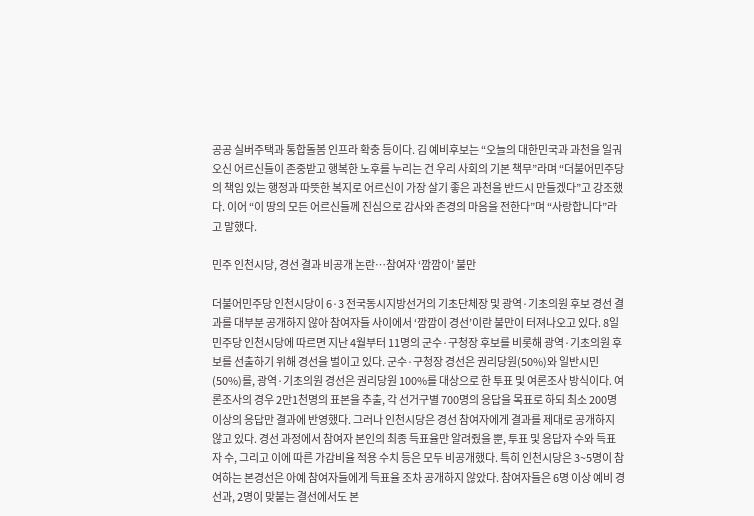공공 실버주택과 통합돌봄 인프라 확충 등이다. 김 예비후보는 “오늘의 대한민국과 과천을 일궈오신 어르신들이 존중받고 행복한 노후를 누리는 건 우리 사회의 기본 책무”라며 “더불어민주당의 책임 있는 행정과 따뜻한 복지로 어르신이 가장 살기 좋은 과천을 반드시 만들겠다”고 강조했다. 이어 “이 땅의 모든 어르신들께 진심으로 감사와 존경의 마음을 전한다”며 “사랑합니다”라고 말했다.

민주 인천시당, 경선 결과 비공개 논란…참여자 ‘깜깜이’ 불만

더불어민주당 인천시당이 6·3 전국동시지방선거의 기초단체장 및 광역·기초의원 후보 경선 결과를 대부분 공개하지 않아 참여자들 사이에서 ‘깜깜이 경선’이란 불만이 터져나오고 있다. 8일 민주당 인천시당에 따르면 지난 4월부터 11명의 군수·구청장 후보를 비롯해 광역·기초의원 후보를 선출하기 위해 경선을 벌이고 있다. 군수·구청장 경선은 권리당원(50%)와 일반시민(50%)를, 광역·기초의원 경선은 권리당원 100%를 대상으로 한 투표 및 여론조사 방식이다. 여론조사의 경우 2만1천명의 표본을 추출, 각 선거구별 700명의 응답을 목표로 하되 최소 200명 이상의 응답만 결과에 반영했다. 그러나 인천시당은 경선 참여자에게 결과를 제대로 공개하지 않고 있다. 경선 과정에서 참여자 본인의 최종 득표율만 알려줬을 뿐, 투표 및 응답자 수와 득표자 수, 그리고 이에 따른 가감비율 적용 수치 등은 모두 비공개했다. 특히 인천시당은 3~5명이 참여하는 본경선은 아예 참여자들에게 득표율 조차 공개하지 않았다. 참여자들은 6명 이상 예비 경선과, 2명이 맞붙는 결선에서도 본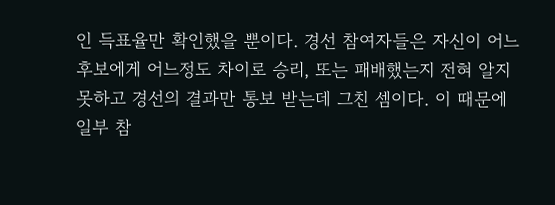인 득표율만 확인했을 뿐이다. 경선 참여자들은 자신이 어느 후보에게 어느정도 차이로 승리, 또는 패배했는지 전혀 알지 못하고 경선의 결과만 통보 받는데 그친 셈이다. 이 때문에 일부 참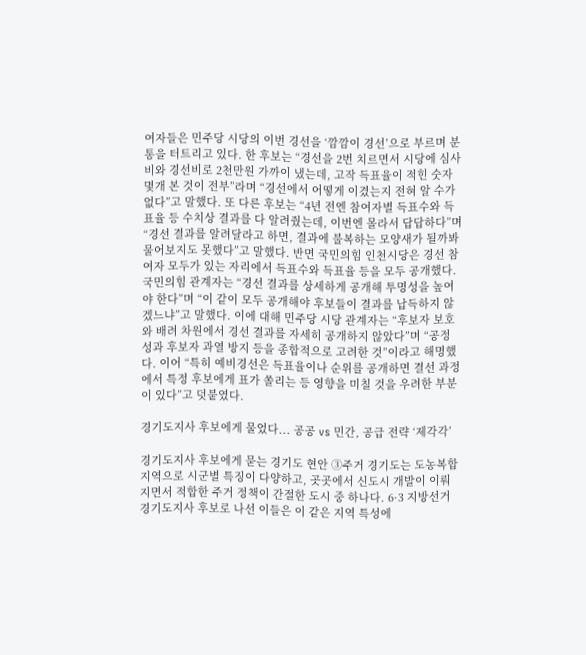여자들은 민주당 시당의 이번 경선을 ‘깜깜이 경선’으로 부르며 분통을 터트리고 있다. 한 후보는 “경선을 2번 치르면서 시당에 심사비와 경선비로 2천만원 가까이 냈는데, 고작 득표율이 적힌 숫자 몇개 본 것이 전부”라며 “경선에서 어떻게 이겼는지 전혀 알 수가 없다”고 말했다. 또 다른 후보는 “4년 전엔 참여자별 득표수와 득표율 등 수치상 결과를 다 알려줬는데, 이번엔 몰라서 답답하다”며 “경선 결과를 알려달라고 하면, 결과에 불복하는 모양새가 될까봐 물어보지도 못했다”고 말했다. 반면 국민의힘 인천시당은 경선 참여자 모두가 있는 자리에서 득표수와 득표율 등을 모두 공개했다. 국민의힘 관계자는 “경선 결과를 상세하게 공개해 투명성을 높여야 한다”며 “이 같이 모두 공개해야 후보들이 결과를 납득하지 않겠느냐”고 말했다. 이에 대해 민주당 시당 관계자는 “후보자 보호와 배려 차원에서 경선 결과를 자세히 공개하지 않았다”며 “공정성과 후보자 과열 방지 등을 종합적으로 고려한 것”이라고 해명했다. 이어 “특히 예비경선은 득표율이나 순위를 공개하면 결선 과정에서 특정 후보에게 표가 쏠리는 등 영향을 미칠 것을 우려한 부분이 있다”고 덧붙였다.

경기도지사 후보에게 물었다... 공공 vs 민간, 공급 전략 ‘제각각’

경기도지사 후보에게 묻는 경기도 현안 ③주거 경기도는 도농복합지역으로 시군별 특징이 다양하고, 곳곳에서 신도시 개발이 이뤄지면서 적합한 주거 정책이 간절한 도시 중 하나다. 6·3 지방선거 경기도지사 후보로 나선 이들은 이 같은 지역 특성에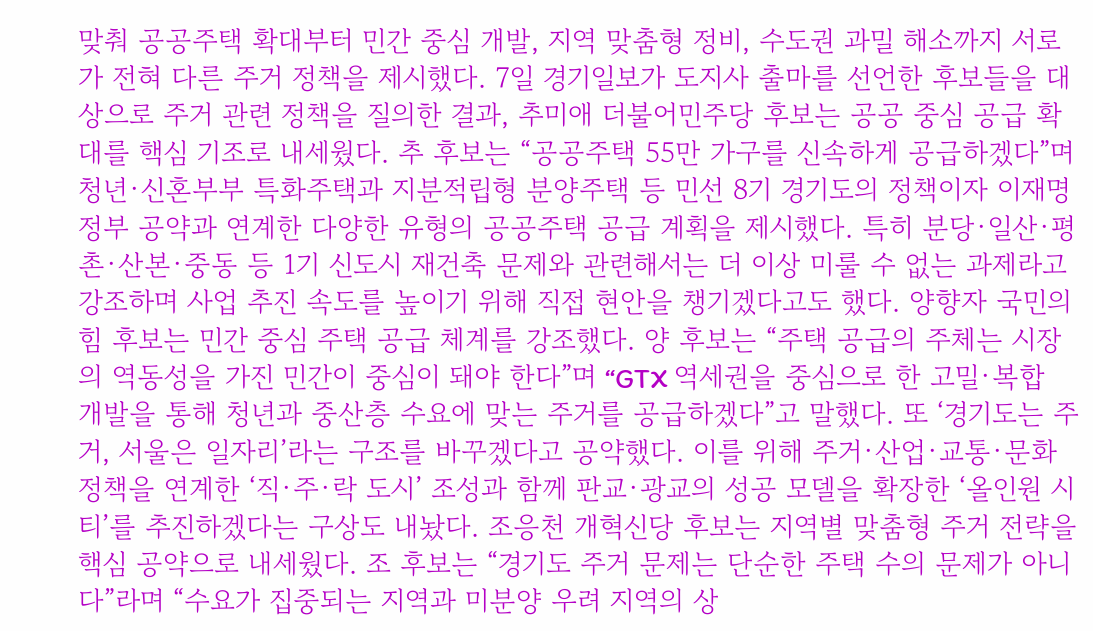맞춰 공공주택 확대부터 민간 중심 개발, 지역 맞춤형 정비, 수도권 과밀 해소까지 서로가 전혀 다른 주거 정책을 제시했다. 7일 경기일보가 도지사 출마를 선언한 후보들을 대상으로 주거 관련 정책을 질의한 결과, 추미애 더불어민주당 후보는 공공 중심 공급 확대를 핵심 기조로 내세웠다. 추 후보는 “공공주택 55만 가구를 신속하게 공급하겠다”며 청년·신혼부부 특화주택과 지분적립형 분양주택 등 민선 8기 경기도의 정책이자 이재명 정부 공약과 연계한 다양한 유형의 공공주택 공급 계획을 제시했다. 특히 분당·일산·평촌·산본·중동 등 1기 신도시 재건축 문제와 관련해서는 더 이상 미룰 수 없는 과제라고 강조하며 사업 추진 속도를 높이기 위해 직접 현안을 챙기겠다고도 했다. 양향자 국민의힘 후보는 민간 중심 주택 공급 체계를 강조했다. 양 후보는 “주택 공급의 주체는 시장의 역동성을 가진 민간이 중심이 돼야 한다”며 “GTX 역세권을 중심으로 한 고밀·복합 개발을 통해 청년과 중산층 수요에 맞는 주거를 공급하겠다”고 말했다. 또 ‘경기도는 주거, 서울은 일자리’라는 구조를 바꾸겠다고 공약했다. 이를 위해 주거·산업·교통·문화 정책을 연계한 ‘직·주·락 도시’ 조성과 함께 판교·광교의 성공 모델을 확장한 ‘올인원 시티’를 추진하겠다는 구상도 내놨다. 조응천 개혁신당 후보는 지역별 맞춤형 주거 전략을 핵심 공약으로 내세웠다. 조 후보는 “경기도 주거 문제는 단순한 주택 수의 문제가 아니다”라며 “수요가 집중되는 지역과 미분양 우려 지역의 상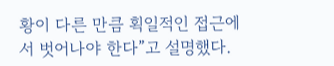황이 다른 만큼 획일적인 접근에서 벗어나야 한다”고 설명했다.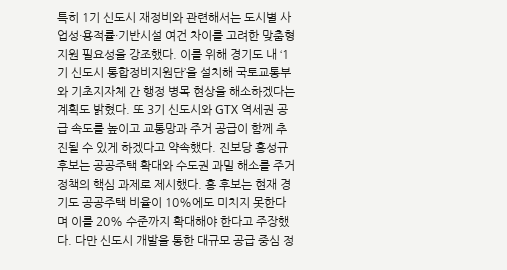특히 1기 신도시 재정비와 관련해서는 도시별 사업성·용적률·기반시설 여건 차이를 고려한 맞춤형 지원 필요성을 강조했다. 이를 위해 경기도 내 ‘1기 신도시 통합정비지원단’을 설치해 국토교통부와 기초지자체 간 행정 병목 현상을 해소하겠다는 계획도 밝혔다. 또 3기 신도시와 GTX 역세권 공급 속도를 높이고 교통망과 주거 공급이 함께 추진될 수 있게 하겠다고 약속했다. 진보당 홍성규 후보는 공공주택 확대와 수도권 과밀 해소를 주거 정책의 핵심 과제로 제시했다. 홍 후보는 현재 경기도 공공주택 비율이 10%에도 미치지 못한다며 이를 20% 수준까지 확대해야 한다고 주장했다. 다만 신도시 개발을 통한 대규모 공급 중심 정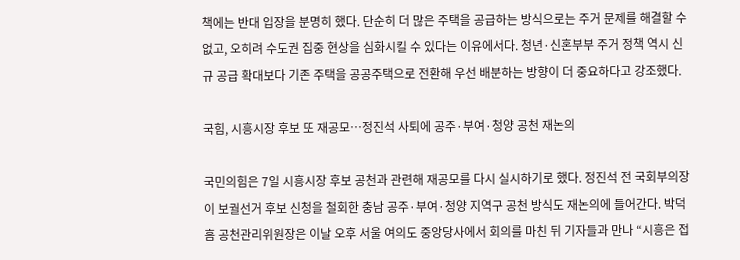책에는 반대 입장을 분명히 했다. 단순히 더 많은 주택을 공급하는 방식으로는 주거 문제를 해결할 수 없고, 오히려 수도권 집중 현상을 심화시킬 수 있다는 이유에서다. 청년·신혼부부 주거 정책 역시 신규 공급 확대보다 기존 주택을 공공주택으로 전환해 우선 배분하는 방향이 더 중요하다고 강조했다.

국힘, 시흥시장 후보 또 재공모…정진석 사퇴에 공주·부여·청양 공천 재논의

국민의힘은 7일 시흥시장 후보 공천과 관련해 재공모를 다시 실시하기로 했다. 정진석 전 국회부의장이 보궐선거 후보 신청을 철회한 충남 공주·부여·청양 지역구 공천 방식도 재논의에 들어간다. 박덕흠 공천관리위원장은 이날 오후 서울 여의도 중앙당사에서 회의를 마친 뒤 기자들과 만나 “시흥은 접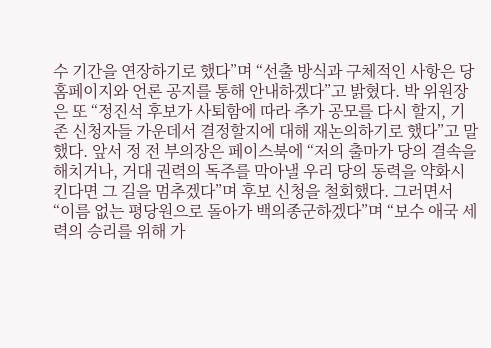수 기간을 연장하기로 했다”며 “선출 방식과 구체적인 사항은 당 홈페이지와 언론 공지를 통해 안내하겠다”고 밝혔다. 박 위원장은 또 “정진석 후보가 사퇴함에 따라 추가 공모를 다시 할지, 기존 신청자들 가운데서 결정할지에 대해 재논의하기로 했다”고 말했다. 앞서 정 전 부의장은 페이스북에 “저의 출마가 당의 결속을 해치거나, 거대 권력의 독주를 막아낼 우리 당의 동력을 약화시킨다면 그 길을 멈추겠다”며 후보 신청을 철회했다. 그러면서 “이름 없는 평당원으로 돌아가 백의종군하겠다”며 “보수 애국 세력의 승리를 위해 가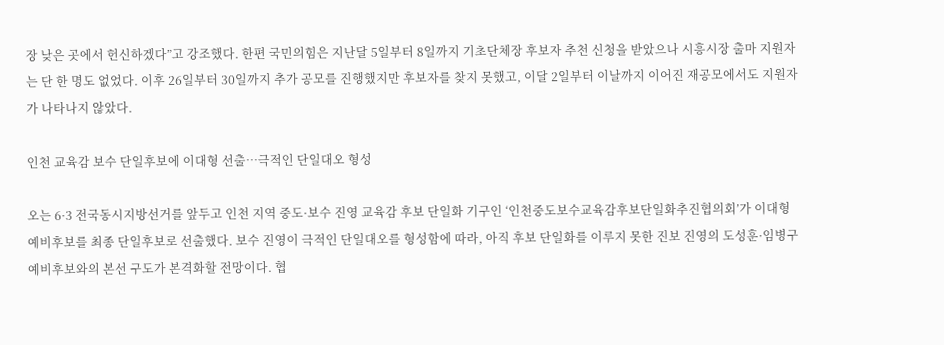장 낮은 곳에서 헌신하겠다”고 강조했다. 한편 국민의힘은 지난달 5일부터 8일까지 기초단체장 후보자 추천 신청을 받았으나 시흥시장 출마 지원자는 단 한 명도 없었다. 이후 26일부터 30일까지 추가 공모를 진행했지만 후보자를 찾지 못했고, 이달 2일부터 이날까지 이어진 재공모에서도 지원자가 나타나지 않았다.

인천 교육감 보수 단일후보에 이대형 선출…극적인 단일대오 형성

오는 6·3 전국동시지방선거를 앞두고 인천 지역 중도·보수 진영 교육감 후보 단일화 기구인 ‘인천중도보수교육감후보단일화추진협의회’가 이대형 예비후보를 최종 단일후보로 선출했다. 보수 진영이 극적인 단일대오를 형성함에 따라, 아직 후보 단일화를 이루지 못한 진보 진영의 도성훈·임병구 예비후보와의 본선 구도가 본격화할 전망이다. 협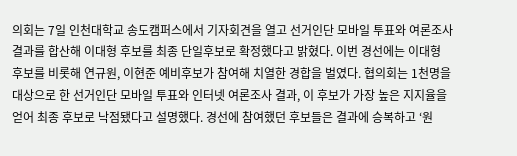의회는 7일 인천대학교 송도캠퍼스에서 기자회견을 열고 선거인단 모바일 투표와 여론조사 결과를 합산해 이대형 후보를 최종 단일후보로 확정했다고 밝혔다. 이번 경선에는 이대형 후보를 비롯해 연규원, 이현준 예비후보가 참여해 치열한 경합을 벌였다. 협의회는 1천명을 대상으로 한 선거인단 모바일 투표와 인터넷 여론조사 결과, 이 후보가 가장 높은 지지율을 얻어 최종 후보로 낙점됐다고 설명했다. 경선에 참여했던 후보들은 결과에 승복하고 ‘원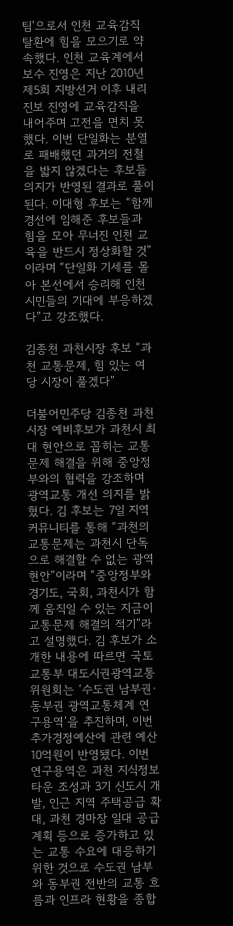팀’으로서 인천 교육감직 탈환에 힘을 모으기로 약속했다. 인천 교육계에서 보수 진영은 지난 2010년 제5회 지방선거 이후 내리 진보 진영에 교육감직을 내어주며 고전을 면치 못했다. 이번 단일화는 분열로 패배했던 과거의 전철을 밟지 않겠다는 후보들 의지가 반영된 결과로 풀이된다. 이대형 후보는 “함께 경선에 임해준 후보들과 힘을 모아 무너진 인천 교육을 반드시 정상화할 것”이라며 “단일화 기세를 몰아 본선에서 승리해 인천 시민들의 기대에 부응하겠다”고 강조했다.

김종천 과천시장 후보 “과천 교통문제, 힘 있는 여당 시장이 풀겠다”

더불어민주당 김종천 과천시장 예비후보가 과천시 최대 현안으로 꼽히는 교통문제 해결을 위해 중앙정부와의 협력을 강조하며 광역교통 개선 의지를 밝혔다. 김 후보는 7일 지역 커뮤니티를 통해 “과천의 교통문제는 과천시 단독으로 해결할 수 없는 광역 현안”이라며 “중앙정부와 경기도, 국회, 과천시가 함께 움직일 수 있는 지금이 교통문제 해결의 적기”라고 설명했다. 김 후보가 소개한 내용에 따르면 국토교통부 대도시권광역교통위원회는 ‘수도권 남부권·동부권 광역교통체계 연구용역’을 추진하며, 이번 추가경정예산에 관련 예산 10억원이 반영됐다. 이번 연구용역은 과천 지식정보타운 조성과 3기 신도시 개발, 인근 지역 주택공급 확대, 과천 경마장 일대 공급계획 등으로 증가하고 있는 교통 수요에 대응하기 위한 것으로 수도권 남부와 동부권 전반의 교통 흐름과 인프라 현황을 종합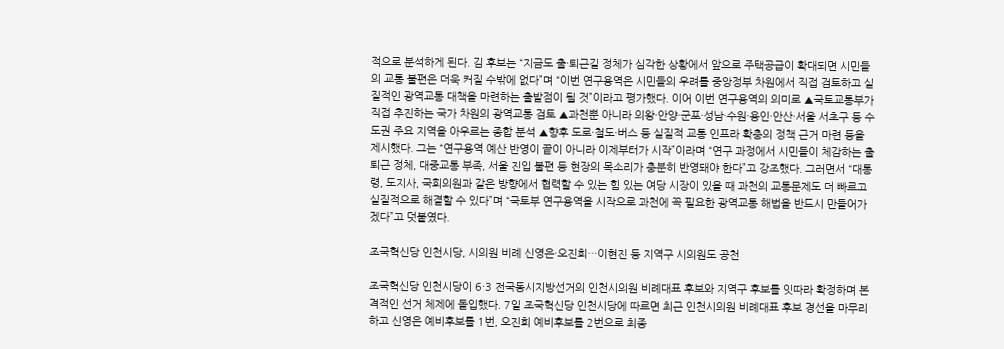적으로 분석하게 된다. 김 후보는 “지금도 출·퇴근길 정체가 심각한 상황에서 앞으로 주택공급이 확대되면 시민들의 교통 불편은 더욱 커질 수밖에 없다”며 “이번 연구용역은 시민들의 우려를 중앙정부 차원에서 직접 검토하고 실질적인 광역교통 대책을 마련하는 출발점이 될 것”이라고 평가했다. 이어 이번 연구용역의 의미로 ▲국토교통부가 직접 추진하는 국가 차원의 광역교통 검토 ▲과천뿐 아니라 의왕·안양·군포·성남·수원·용인·안산·서울 서초구 등 수도권 주요 지역을 아우르는 종합 분석 ▲향후 도로·철도·버스 등 실질적 교통 인프라 확충의 정책 근거 마련 등을 제시했다. 그는 “연구용역 예산 반영이 끝이 아니라 이제부터가 시작”이라며 “연구 과정에서 시민들이 체감하는 출퇴근 정체, 대중교통 부족, 서울 진입 불편 등 현장의 목소리가 충분히 반영돼야 한다”고 강조했다. 그러면서 “대통령, 도지사, 국회의원과 같은 방향에서 협력할 수 있는 힘 있는 여당 시장이 있을 때 과천의 교통문제도 더 빠르고 실질적으로 해결할 수 있다”며 “국토부 연구용역을 시작으로 과천에 꼭 필요한 광역교통 해법을 반드시 만들어가겠다”고 덧붙였다.

조국혁신당 인천시당, 시의원 비례 신영은·오진희…이현진 등 지역구 시의원도 공천

조국혁신당 인천시당이 6·3 전국동시지방선거의 인천시의원 비례대표 후보와 지역구 후보를 잇따라 확정하며 본격적인 선거 체제에 돌입했다. 7일 조국혁신당 인천시당에 따르면 최근 인천시의원 비례대표 후보 경선을 마무리하고 신영은 예비후보를 1번, 오진희 예비후보를 2번으로 최종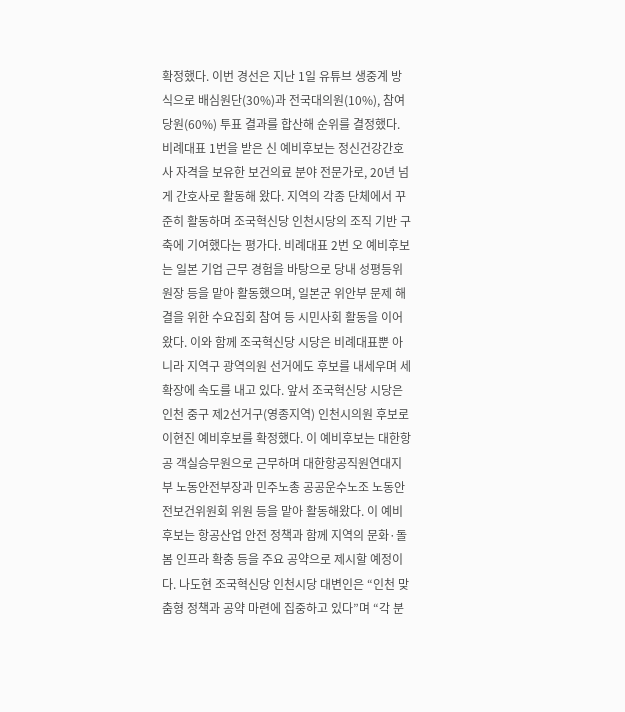확정했다. 이번 경선은 지난 1일 유튜브 생중계 방식으로 배심원단(30%)과 전국대의원(10%), 참여당원(60%) 투표 결과를 합산해 순위를 결정했다. 비례대표 1번을 받은 신 예비후보는 정신건강간호사 자격을 보유한 보건의료 분야 전문가로, 20년 넘게 간호사로 활동해 왔다. 지역의 각종 단체에서 꾸준히 활동하며 조국혁신당 인천시당의 조직 기반 구축에 기여했다는 평가다. 비례대표 2번 오 예비후보는 일본 기업 근무 경험을 바탕으로 당내 성평등위원장 등을 맡아 활동했으며, 일본군 위안부 문제 해결을 위한 수요집회 참여 등 시민사회 활동을 이어왔다. 이와 함께 조국혁신당 시당은 비례대표뿐 아니라 지역구 광역의원 선거에도 후보를 내세우며 세 확장에 속도를 내고 있다. 앞서 조국혁신당 시당은 인천 중구 제2선거구(영종지역) 인천시의원 후보로 이현진 예비후보를 확정했다. 이 예비후보는 대한항공 객실승무원으로 근무하며 대한항공직원연대지부 노동안전부장과 민주노총 공공운수노조 노동안전보건위원회 위원 등을 맡아 활동해왔다. 이 예비후보는 항공산업 안전 정책과 함께 지역의 문화·돌봄 인프라 확충 등을 주요 공약으로 제시할 예정이다. 나도현 조국혁신당 인천시당 대변인은 “인천 맞춤형 정책과 공약 마련에 집중하고 있다”며 “각 분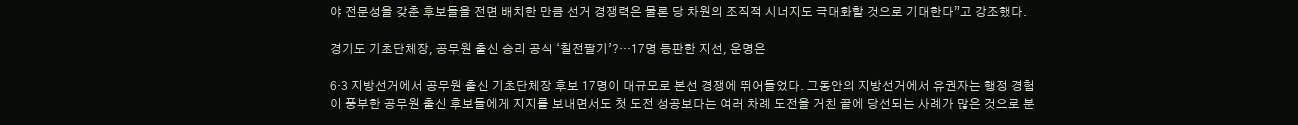야 전문성을 갖춘 후보들을 전면 배치한 만큼 선거 경쟁력은 물론 당 차원의 조직적 시너지도 극대화할 것으로 기대한다”고 강조했다.

경기도 기초단체장, 공무원 출신 승리 공식 ‘칠전팔기’?…17명 등판한 지선, 운명은

6·3 지방선거에서 공무원 출신 기초단체장 후보 17명이 대규모로 본선 경쟁에 뛰어들었다. 그동안의 지방선거에서 유권자는 행정 경험이 풍부한 공무원 출신 후보들에게 지지를 보내면서도 첫 도전 성공보다는 여러 차례 도전을 거친 끝에 당선되는 사례가 많은 것으로 분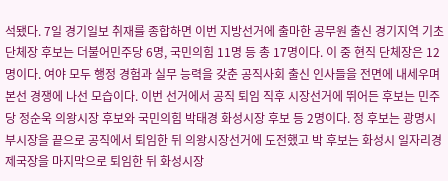석됐다. 7일 경기일보 취재를 종합하면 이번 지방선거에 출마한 공무원 출신 경기지역 기초단체장 후보는 더불어민주당 6명, 국민의힘 11명 등 총 17명이다. 이 중 현직 단체장은 12명이다. 여야 모두 행정 경험과 실무 능력을 갖춘 공직사회 출신 인사들을 전면에 내세우며 본선 경쟁에 나선 모습이다. 이번 선거에서 공직 퇴임 직후 시장선거에 뛰어든 후보는 민주당 정순욱 의왕시장 후보와 국민의힘 박태경 화성시장 후보 등 2명이다. 정 후보는 광명시 부시장을 끝으로 공직에서 퇴임한 뒤 의왕시장선거에 도전했고 박 후보는 화성시 일자리경제국장을 마지막으로 퇴임한 뒤 화성시장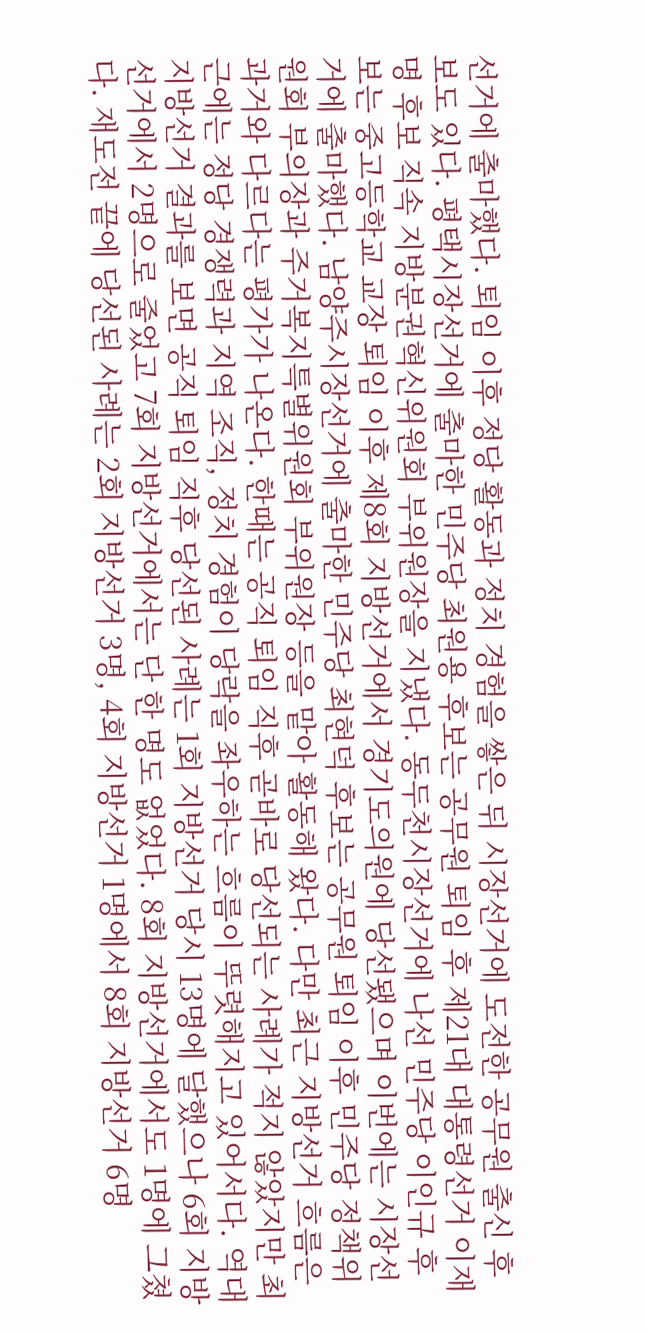선거에 출마했다. 퇴임 이후 정당 활동과 정치 경험을 쌓은 뒤 시장선거에 도전한 공무원 출신 후보도 있다. 평택시장선거에 출마한 민주당 최원용 후보는 공무원 퇴임 후 제21대 대통령선거 이재명 후보 직속 지방분권혁신위원회 부위원장을 지냈다. 동두천시장선거에 나선 민주당 이인규 후보는 중고등학교 교장 퇴임 이후 제8회 지방선거에서 경기도의원에 당선됐으며 이번에는 시장선거에 출마했다. 남양주시장선거에 출마한 민주당 최현덕 후보는 공무원 퇴임 이후 민주당 정책위원회 부의장과 주거복지특별위원회 부위원장 등을 맡아 활동해 왔다. 다만 최근 지방선거 흐름은 과거와 다르다는 평가가 나온다. 한때는 공직 퇴임 직후 곧바로 당선되는 사례가 적지 않았지만 최근에는 정당 경쟁력과 지역 조직, 정치 경험이 당락을 좌우하는 흐름이 뚜렷해지고 있어서다. 역대 지방선거 결과를 보면 공직 퇴임 직후 당선된 사례는 1회 지방선거 당시 13명에 달했으나 6회 지방선거에서 2명으로 줄었고 7회 지방선거에서는 단 한 명도 없었다. 8회 지방선거에서도 1명에 그쳤다. 재도전 끝에 당선된 사례는 2회 지방선거 3명, 4회 지방선거 1명에서 8회 지방선거 6명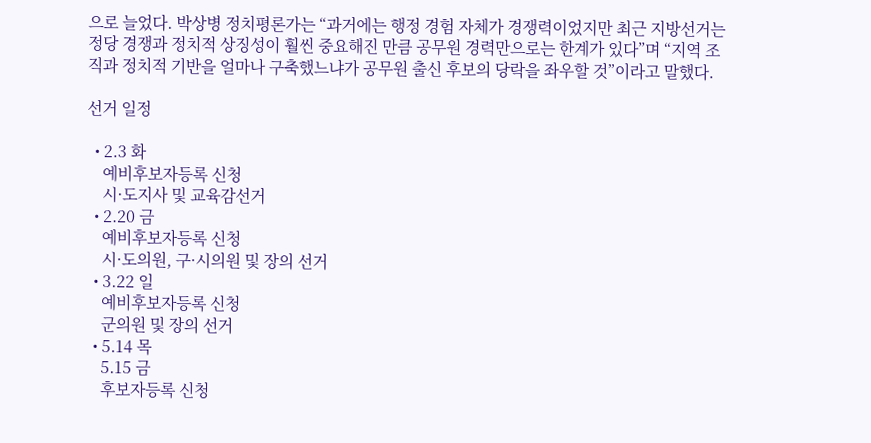으로 늘었다. 박상병 정치평론가는 “과거에는 행정 경험 자체가 경쟁력이었지만 최근 지방선거는 정당 경쟁과 정치적 상징성이 훨씬 중요해진 만큼 공무원 경력만으로는 한계가 있다”며 “지역 조직과 정치적 기반을 얼마나 구축했느냐가 공무원 출신 후보의 당락을 좌우할 것”이라고 말했다.

선거 일정

  • 2.3 화
    예비후보자등록 신청
    시·도지사 및 교육감선거
  • 2.20 금
    예비후보자등록 신청
    시·도의원, 구·시의원 및 장의 선거
  • 3.22 일
    예비후보자등록 신청
    군의원 및 장의 선거
  • 5.14 목
    5.15 금
    후보자등록 신청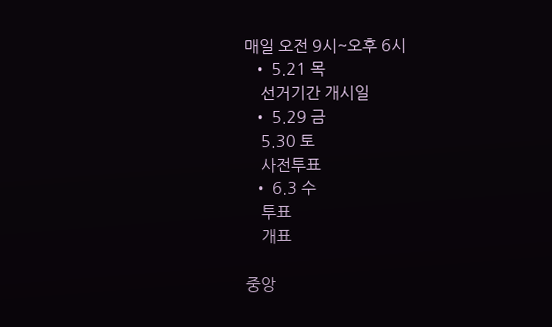매일 오전 9시~오후 6시
  • 5.21 목
    선거기간 개시일
  • 5.29 금
    5.30 토
    사전투표
  • 6.3 수
    투표
    개표

중앙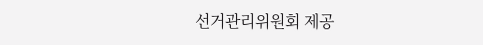선거관리위원회 제공